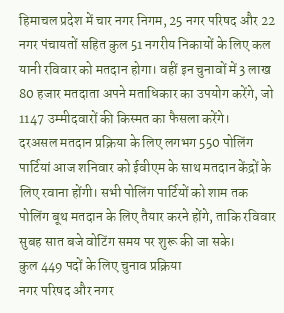हिमाचल प्रदेश में चार नगर निगम, 25 नगर परिषद और 22 नगर पंचायतों सहित कुल 51 नगरीय निकायों के लिए कल यानी रविवार को मतदान होगा। वहीं इन चुनावों में 3 लाख 80 हजार मतदाता अपने मताधिकार का उपयोग करेंगे, जो 1147 उम्मीदवारों की किस्मत का फैसला करेंगे।
दरअसल मतदान प्रक्रिया के लिए लगभग 550 पोलिंग पार्टियां आज शनिवार को ईवीएम के साथ मतदान केंद्रों के लिए रवाना होंगी। सभी पोलिंग पार्टियों को शाम तक पोलिंग बूथ मतदान के लिए तैयार करने होंगे, ताकि रविवार सुबह सात बजे वोटिंग समय पर शुरू की जा सके।
कुल 449 पदों के लिए चुनाव प्रक्रिया
नगर परिषद और नगर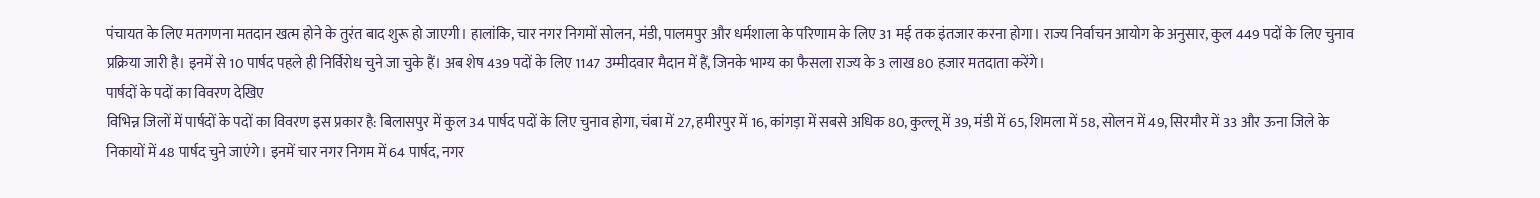पंचायत के लिए मतगणना मतदान खत्म होने के तुरंत बाद शुरू हो जाएगी। हालांकि, चार नगर निगमों सोलन, मंडी, पालमपुर और धर्मशाला के परिणाम के लिए 31 मई तक इंतजार करना होगा। राज्य निर्वाचन आयोग के अनुसार, कुल 449 पदों के लिए चुनाव प्रक्रिया जारी है। इनमें से 10 पार्षद पहले ही निर्विरोध चुने जा चुके हैं। अब शेष 439 पदों के लिए 1147 उम्मीदवार मैदान में हैं, जिनके भाग्य का फैसला राज्य के 3 लाख 80 हजार मतदाता करेंगे।
पार्षदों के पदों का विवरण देखिए
विभिन्न जिलों में पार्षदों के पदों का विवरण इस प्रकार है: बिलासपुर में कुल 34 पार्षद पदों के लिए चुनाव होगा, चंबा में 27, हमीरपुर में 16, कांगड़ा में सबसे अधिक 80, कुल्लू में 39, मंडी में 65, शिमला में 58, सोलन में 49, सिरमौर में 33 और ऊना जिले के निकायों में 48 पार्षद चुने जाएंगे। इनमें चार नगर निगम में 64 पार्षद, नगर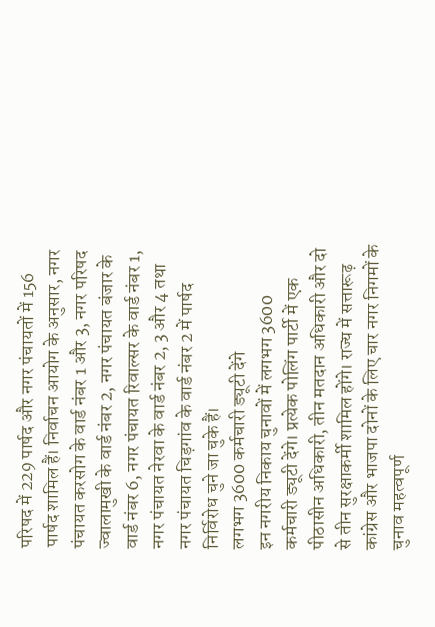परिषद में 229 पार्षद और नगर पंचायतों में 156 पार्षद शामिल हैं। निर्वाचन आयोग के अनुसार, नगर पंचायत करसोग के वार्ड नंबर 1 और 3, नगर परिषद ज्वालामुखी के वार्ड नंबर 2, नगर पंचायत बंजार के वार्ड नंबर 6, नगर पंचायत रिवाल्सर के वार्ड नंबर 1, नगर पंचायत नेरवा के वार्ड नंबर 2, 3 और 4 तथा नगर पंचायत चिड़गांव के वार्ड नंबर 2 में पार्षद निर्विरोध चुने जा चुके हैं।
लगभग 3600 कर्मचारी ड्यूटी देंगे
इन नगरीय निकाय चुनावों में लगभग 3600 कर्मचारी ड्यूटी देंगे। प्रत्येक पोलिंग पार्टी में एक पीठासीन अधिकारी, तीन मतदान अधिकारी और दो से तीन सुरक्षाकर्मी शामिल होंगे। राज्य में सत्तारूढ़ कांग्रेस और भाजपा दोनों के लिए चार नगर निगमों के चुनाव महत्वपूर्ण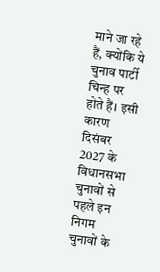माने जा रहे हैं, क्योंकि ये चुनाव पार्टी चिन्ह पर होते हैं। इसी कारण दिसंबर 2027 के विधानसभा चुनावों से पहले इन निगम चुनावों के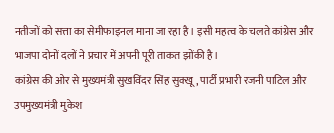नतीजों को सत्ता का सेमीफाइनल माना जा रहा है। इसी महत्व के चलते कांग्रेस और भाजपा दोनों दलों ने प्रचार में अपनी पूरी ताकत झोंकी है।
कांग्रेस की ओर से मुख्यमंत्री सुखविंदर सिंह सुक्खू, पार्टी प्रभारी रजनी पाटिल और उपमुख्यमंत्री मुकेश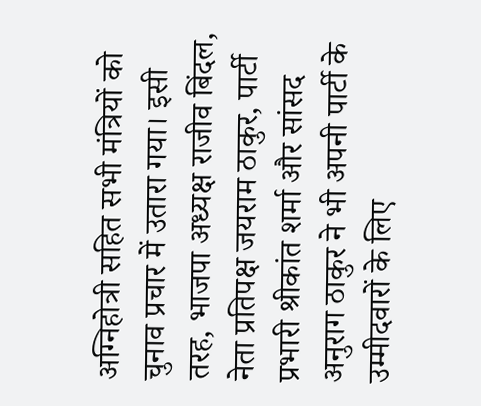अग्निहोत्री सहित सभी मंत्रियों को चुनाव प्रचार में उतारा गया। इसी तरह, भाजपा अध्यक्ष राजीव बिंदल, नेता प्रतिपक्ष जयराम ठाकुर, पार्टी प्रभारी श्रीकांत शर्मा और सांसद अनुराग ठाकुर ने भी अपनी पार्टी के उम्मीदवारों के लिए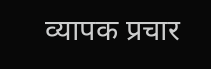व्यापक प्रचार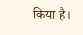किया है।